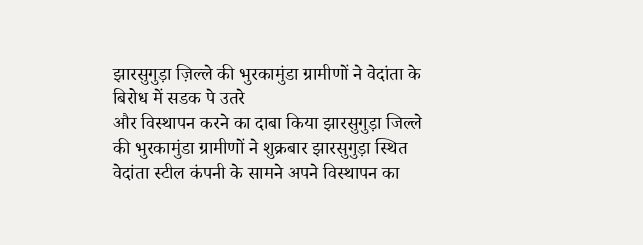झारसुगुड़ा ज़िल्ले की भुरकामुंडा ग्रामीणों ने वेदांता के बिरोध में सडक पे उतरे
और विस्थापन करने का दाबा किया झारसुगुड़ा जिल्ले की भुरकामुंडा ग्रामीणों ने शुक्रबार झारसुगुड़ा स्थित वेदांता स्टील कंपनी के सामने अपने विस्थापन का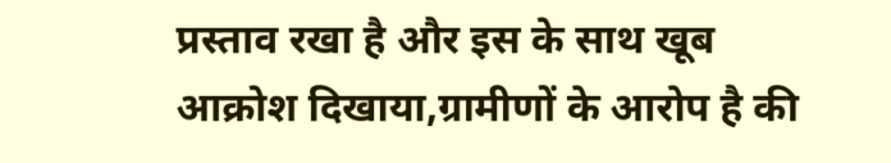प्रस्ताव रखा है और इस के साथ खूब आक्रोश दिखाया,ग्रामीणों के आरोप है की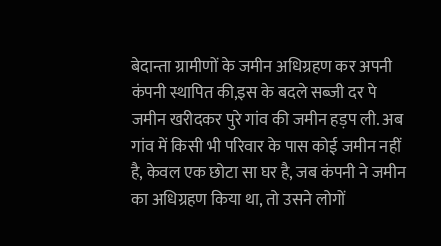बेदान्ता ग्रामीणों के जमीन अधिग्रहण कर अपनी कंपनी स्थापित की,इस के बदले सब्जी दर पे जमीन खरीदकर पुरे गांव की जमीन हड़प ली. अब गांव में किसी भी परिवार के पास कोई जमीन नहीं है, केवल एक छोटा सा घर है, जब कंपनी ने जमीन का अधिग्रहण किया था, तो उसने लोगों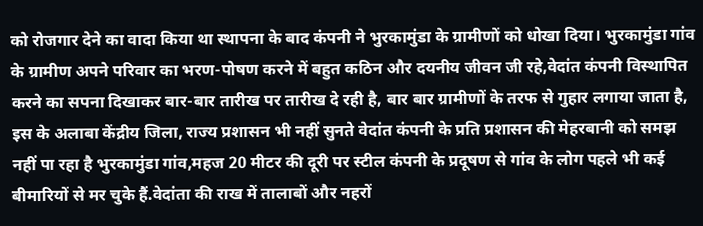को रोजगार देने का वादा किया था स्थापना के बाद कंपनी ने भुरकामुंडा के ग्रामीणों को धोखा दिया। भुरकामुंडा गांव के ग्रामीण अपने परिवार का भरण-पोषण करने में बहुत कठिन और दयनीय जीवन जी रहे,वेदांत कंपनी विस्थापित करने का सपना दिखाकर बार-बार तारीख पर तारीख दे रही है, बार बार ग्रामीणों के तरफ से गुहार लगाया जाता है, इस के अलाबा केंद्रीय जिला, राज्य प्रशासन भी नहीं सुनते वेदांत कंपनी के प्रति प्रशासन की मेहरबानी को समझ नहीं पा रहा है भुरकामुंडा गांव,महज 20 मीटर की दूरी पर स्टील कंपनी के प्रदूषण से गांव के लोग पहले भी कई बीमारियों से मर चुके हैं.वेदांता की राख में तालाबों और नहरों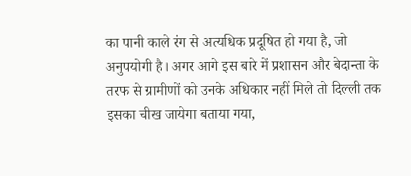का पानी काले रंग से अत्यधिक प्रदूषित हो गया है, जो अनुपयोगी है। अगर आगे इस बारे में प्रशासन और बेदान्ता के तरफ से ग्रामीणों को उनके अधिकार नहीं मिले तो दिल्ली तक इसका चीख जायेगा बताया गया,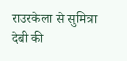राउरकेला से सुमित्रा देबी की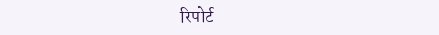रिपोर्ट